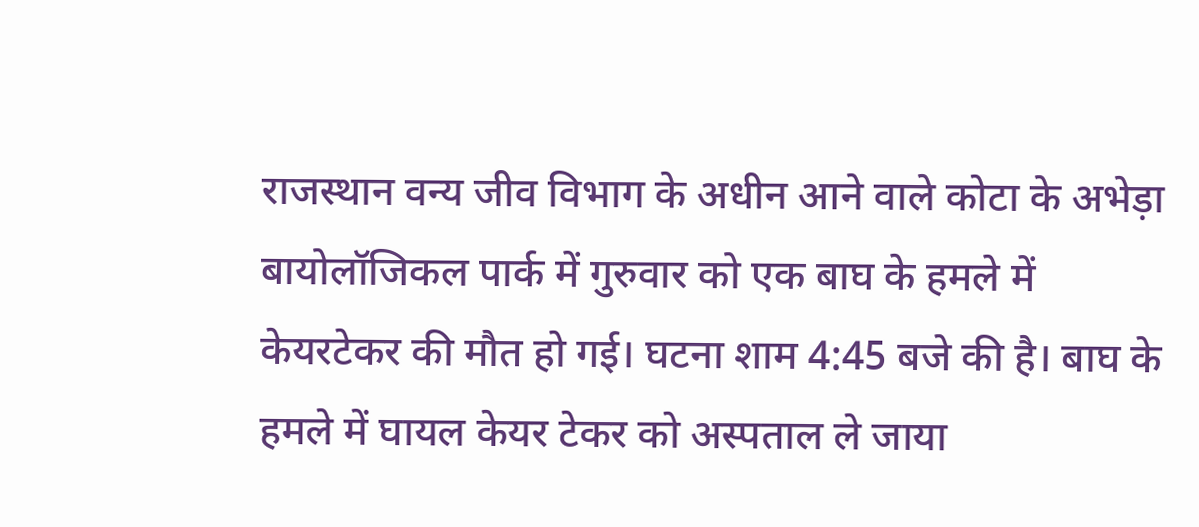राजस्थान वन्य जीव विभाग के अधीन आने वाले कोटा के अभेड़ा बायोलॉजिकल पार्क में गुरुवार को एक बाघ के हमले में केयरटेकर की मौत हो गई। घटना शाम 4:45 बजे की है। बाघ के हमले में घायल केयर टेकर को अस्पताल ले जाया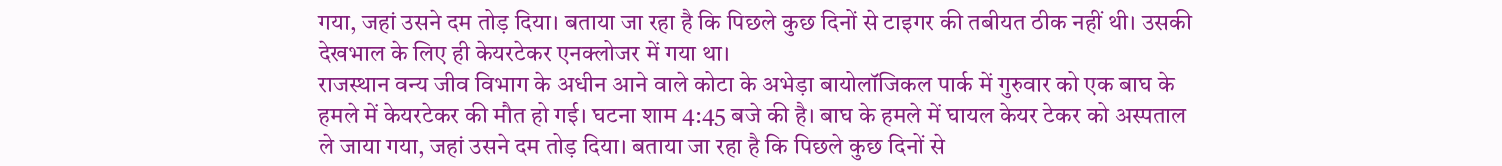गया, जहां उसने दम तोड़ दिया। बताया जा रहा है कि पिछले कुछ दिनों से टाइगर की तबीयत ठीक नहीं थी। उसकी देखभाल के लिए ही केयरटेकर एनक्लोजर में गया था।
राजस्थान वन्य जीव विभाग के अधीन आने वाले कोटा के अभेड़ा बायोलॉजिकल पार्क में गुरुवार को एक बाघ के हमले में केयरटेकर की मौत हो गई। घटना शाम 4:45 बजे की है। बाघ के हमले में घायल केयर टेकर को अस्पताल ले जाया गया, जहां उसने दम तोड़ दिया। बताया जा रहा है कि पिछले कुछ दिनों से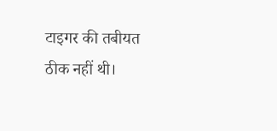टाइगर की तबीयत ठीक नहीं थी।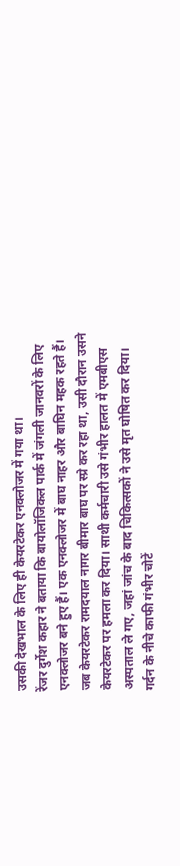उसकी देखभाल के लिए ही केयरटेकर एनक्लोजर में गया था।
रेंजर दुर्गेश कहार ने बताया कि बायोलॉजिकल पार्क में जंगली जानवरों के लिए एनक्लोजर बने हुए हैं। एक एनक्लोजर में बाघ नाहर और बाघिन महक रहते हैं। जब केयरटेकर रामदयाल नागर बीमार बाघ पर स्प्रे कर रहा था, उसी दौरान उसने केयरटेकर पर हमला कर दिया। साथी कर्मचारी उसे गंभीर हालत में एमबीएस अस्पताल ले गए, जहां जांच के बाद चिकित्सकों ने उसे मृत घोषित कर दिया।
गर्दन के नीचे काफी गंभीर चोटें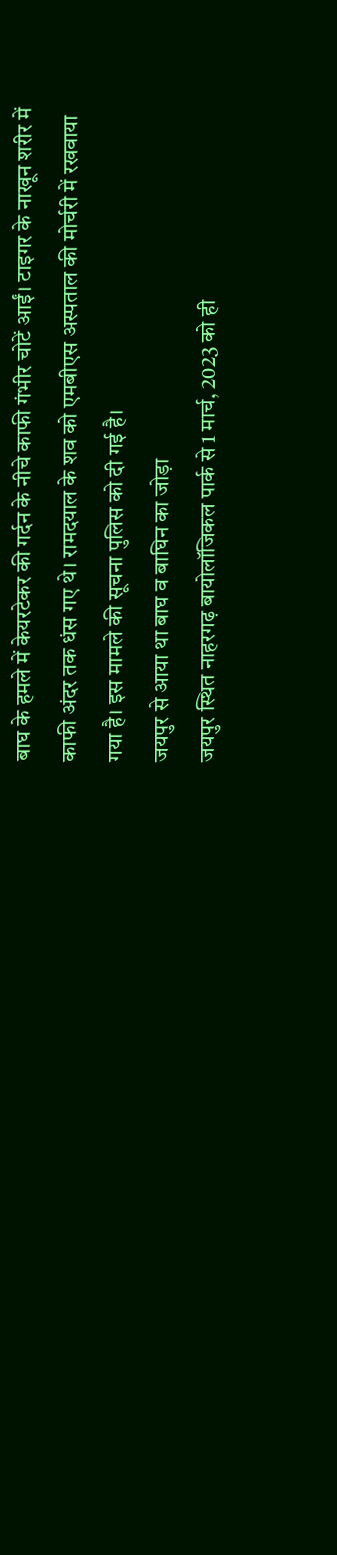बाघ के हमले में केयरटेकर की गर्दन के नीचे काफी गंभीर चोटें आईं। टाइगर के नाखून शरीर में काफी अंदर तक धंस गए थे। रामदयाल के शव को एमबीएस अस्पताल की मोर्चरी में रखवाया गया है। इस मामले की सूचना पुलिस को दी गई है।
जयपुर से आया था बाघ व बाघिन का जोड़ा
जयपुर स्थित नाहरगढ़ बायोलॉजिकल पार्क से 1 मार्च, 2023 को ही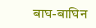बाघ-बाघिन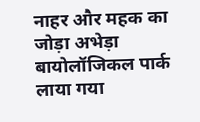नाहर और महक का जोड़ा अभेड़ा बायोलॉजिकल पार्क लाया गया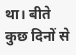था। बीते कुछ दिनों से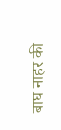बाघ नाहर की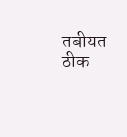तबीयत ठीक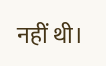नहीं थी।